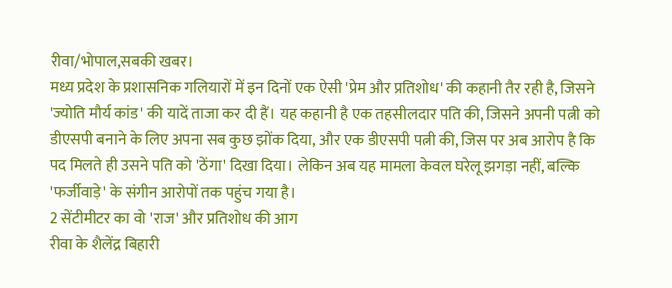रीवा/भोपाल,सबकी खबर।
मध्य प्रदेश के प्रशासनिक गलियारों में इन दिनों एक ऐसी 'प्रेम और प्रतिशोध' की कहानी तैर रही है, जिसने 'ज्योति मौर्य कांड' की यादें ताजा कर दी हैं। यह कहानी है एक तहसीलदार पति की, जिसने अपनी पत्नी को डीएसपी बनाने के लिए अपना सब कुछ झोंक दिया, और एक डीएसपी पत्नी की, जिस पर अब आरोप है कि पद मिलते ही उसने पति को 'ठेंगा' दिखा दिया। लेकिन अब यह मामला केवल घरेलू झगड़ा नहीं, बल्कि 'फर्जीवाड़े' के संगीन आरोपों तक पहुंच गया है।
2 सेंटीमीटर का वो 'राज' और प्रतिशोध की आग
रीवा के शैलेंद्र बिहारी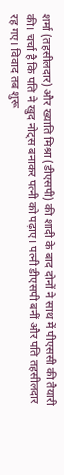शर्मा (तहसीलदार) और ख्याति मिश्रा (डीएसपी) की शादी के बाद दोनों ने साथ में पीएससी की तैयारी की। चर्चा है कि पति ने खुद नोट्स बनाकर पत्नी को पढ़ाए। पत्नी डीएसपी बनीं और पति तहसीलदार रह गए। विवाद तब शुरू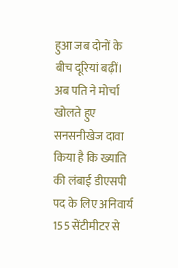हुआ जब दोनों के बीच दूरियां बढ़ीं। अब पति ने मोर्चा खोलते हुए सनसनीखेज दावा किया है कि ख्याति की लंबाई डीएसपी पद के लिए अनिवार्य 155 सेंटीमीटर से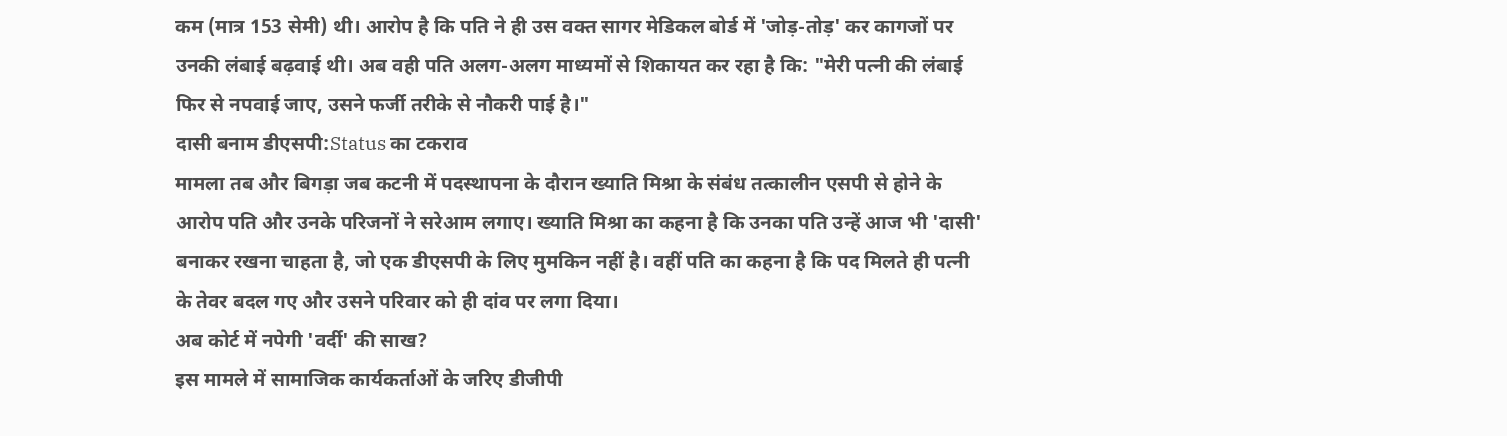कम (मात्र 153 सेमी) थी। आरोप है कि पति ने ही उस वक्त सागर मेडिकल बोर्ड में 'जोड़-तोड़' कर कागजों पर उनकी लंबाई बढ़वाई थी। अब वही पति अलग-अलग माध्यमों से शिकायत कर रहा है कि: "मेरी पत्नी की लंबाई फिर से नपवाई जाए, उसने फर्जी तरीके से नौकरी पाई है।"
दासी बनाम डीएसपी:Status का टकराव
मामला तब और बिगड़ा जब कटनी में पदस्थापना के दौरान ख्याति मिश्रा के संबंध तत्कालीन एसपी से होने के आरोप पति और उनके परिजनों ने सरेआम लगाए। ख्याति मिश्रा का कहना है कि उनका पति उन्हें आज भी 'दासी' बनाकर रखना चाहता है, जो एक डीएसपी के लिए मुमकिन नहीं है। वहीं पति का कहना है कि पद मिलते ही पत्नी के तेवर बदल गए और उसने परिवार को ही दांव पर लगा दिया।
अब कोर्ट में नपेगी 'वर्दी' की साख?
इस मामले में सामाजिक कार्यकर्ताओं के जरिए डीजीपी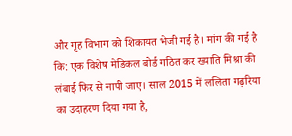और गृह विभाग को शिकायत भेजी गई है। मांग की गई है कि: एक विशेष मेडिकल बोर्ड गठित कर ख्याति मिश्रा की लंबाई फिर से नापी जाए। साल 2015 में ललिता गढ़रिया का उदाहरण दिया गया है,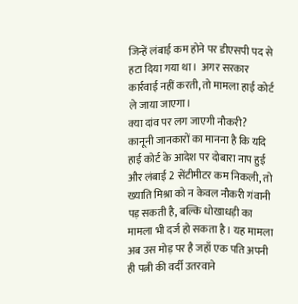जिन्हें लंबाई कम होने पर डीएसपी पद से हटा दिया गया था।  अगर सरकार कार्रवाई नहीं करती, तो मामला हाई कोर्ट ले जाया जाएगा।
क्या दांव पर लग जाएगी नौकरी?
कानूनी जानकारों का मानना है कि यदि हाई कोर्ट के आदेश पर दोबारा नाप हुई और लंबाई 2 सेंटीमीटर कम निकली, तो ख्याति मिश्रा को न केवल नौकरी गंवानी पड़ सकती है, बल्कि धोखाधड़ी का मामला भी दर्ज हो सकता है। यह मामला अब उस मोड़ पर है जहाँ एक पति अपनी ही पत्नी की वर्दी उतरवाने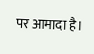पर आमादा है।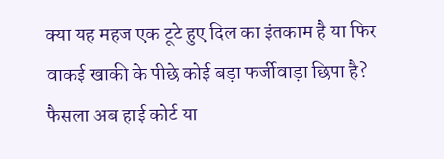क्या यह महज एक टूटे हुए दिल का इंतकाम है या फिर वाकई खाकी के पीछे कोई बड़ा फर्जीवाड़ा छिपा है? फैसला अब हाई कोर्ट या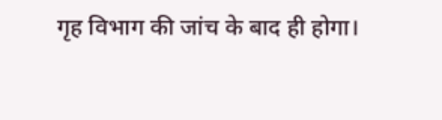गृह विभाग की जांच के बाद ही होगा।